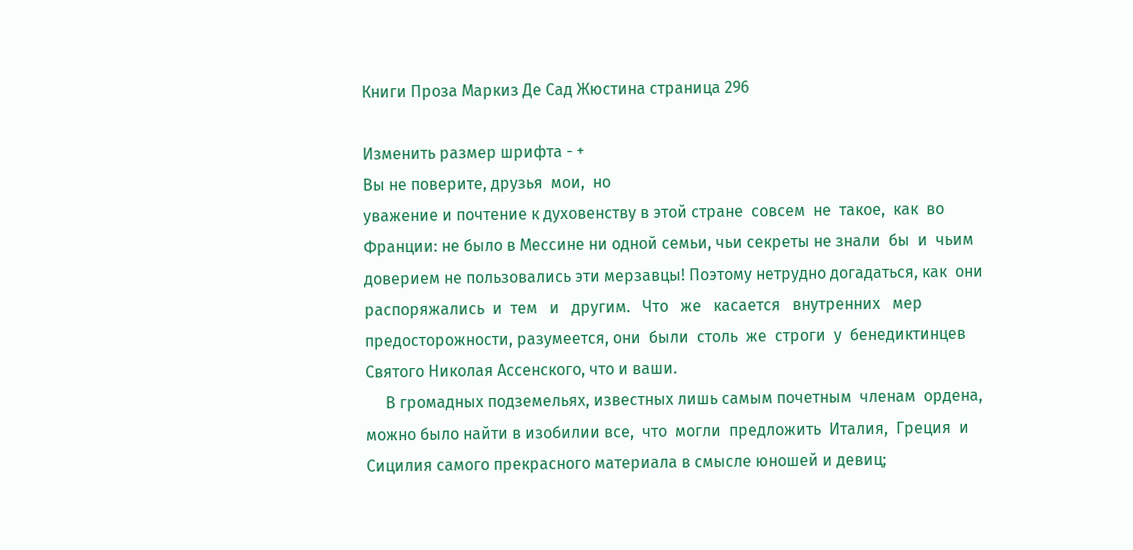Книги Проза Маркиз Де Сад Жюстина страница 296

Изменить размер шрифта - +
Вы не поверите, друзья  мои,  но
уважение и почтение к духовенству в этой стране  совсем  не  такое,  как  во
Франции: не было в Мессине ни одной семьи, чьи секреты не знали  бы  и  чьим
доверием не пользовались эти мерзавцы! Поэтому нетрудно догадаться, как  они
распоряжались  и  тем   и   другим.   Что   же   касается   внутренних   мер
предосторожности, разумеется, они  были  столь  же  строги  у  бенедиктинцев
Святого Николая Ассенского, что и ваши.
     В громадных подземельях, известных лишь самым почетным  членам  ордена,
можно было найти в изобилии все,  что  могли  предложить  Италия,  Греция  и
Сицилия самого прекрасного материала в смысле юношей и девиц;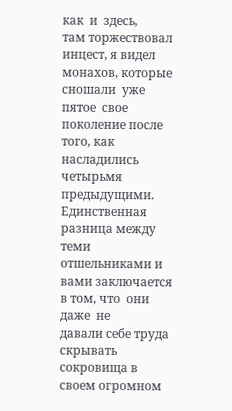как  и  здесь,
там торжествовал инцест, я видел монахов, которые  сношали  уже  пятое  свое
поколение после того, как  насладились  четырьмя  предыдущими.  Единственная
разница между теми отшельниками и вами заключается в том, что  они  даже  не
давали себе труда скрывать сокровища в своем огромном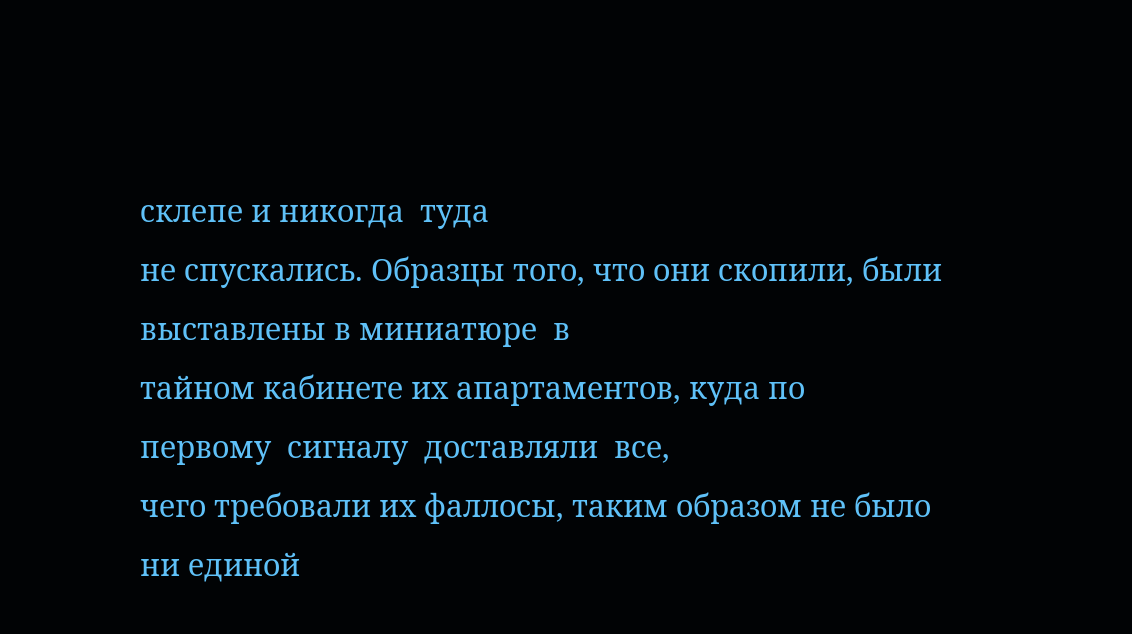склепе и никогда  туда
не спускались. Образцы того, что они скопили, были выставлены в миниатюре  в
тайном кабинете их апартаментов, куда по  первому  сигналу  доставляли  все,
чего требовали их фаллосы, таким образом не было ни единой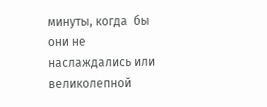минуты, когда  бы
они не наслаждались или великолепной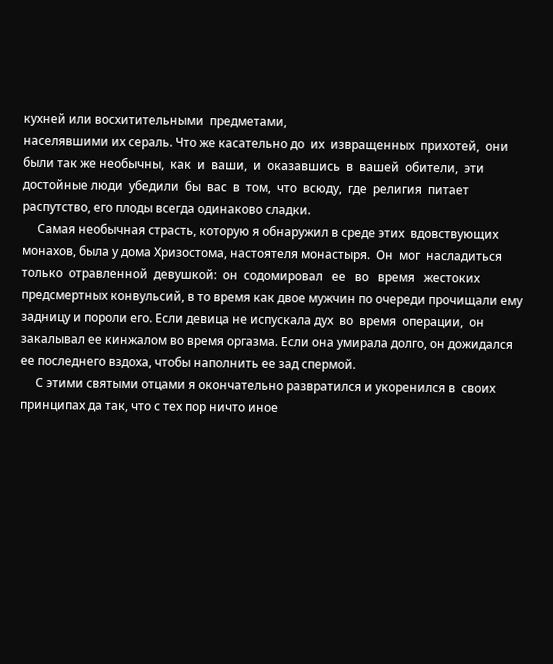кухней или восхитительными  предметами,
населявшими их сераль. Что же касательно до  их  извращенных  прихотей,  они
были так же необычны,  как  и  ваши,  и  оказавшись  в  вашей  обители,  эти
достойные люди  убедили  бы  вас  в  том,  что  всюду,  где  религия  питает
распутство, его плоды всегда одинаково сладки.
     Самая необычная страсть, которую я обнаружил в среде этих  вдовствующих
монахов, была у дома Хризостома, настоятеля монастыря.  Он  мог  насладиться
только  отравленной  девушкой:  он  содомировал   ее   во   время   жестоких
предсмертных конвульсий, в то время как двое мужчин по очереди прочищали ему
задницу и пороли его. Если девица не испускала дух  во  время  операции,  он
закалывал ее кинжалом во время оргазма. Если она умирала долго, он дожидался
ее последнего вздоха, чтобы наполнить ее зад спермой.
     С этими святыми отцами я окончательно развратился и укоренился в  своих
принципах да так, что с тех пор ничто иное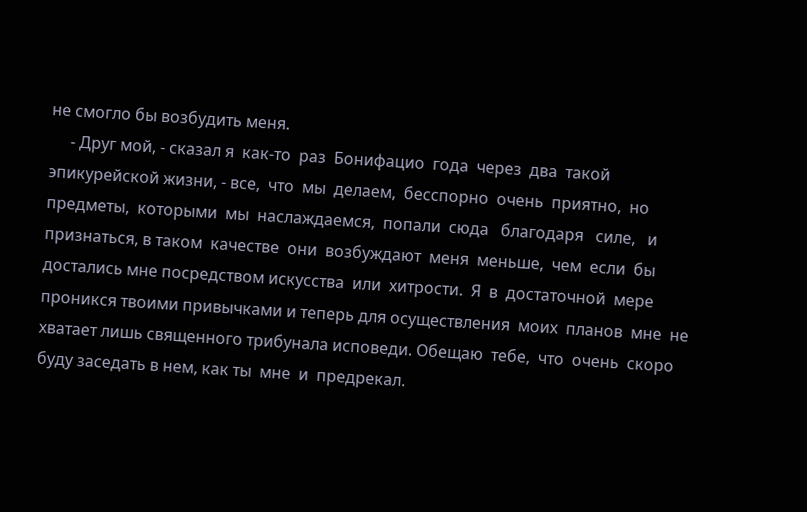не смогло бы возбудить меня.
     - Друг мой, - сказал я  как-то  раз  Бонифацио  года  через  два  такой
эпикурейской жизни, - все,  что  мы  делаем,  бесспорно  очень  приятно,  но
предметы,  которыми  мы  наслаждаемся,  попали  сюда   благодаря   силе,   и
признаться, в таком  качестве  они  возбуждают  меня  меньше,  чем  если  бы
достались мне посредством искусства  или  хитрости.  Я  в  достаточной  мере
проникся твоими привычками и теперь для осуществления  моих  планов  мне  не
хватает лишь священного трибунала исповеди. Обещаю  тебе,  что  очень  скоро
буду заседать в нем, как ты  мне  и  предрекал.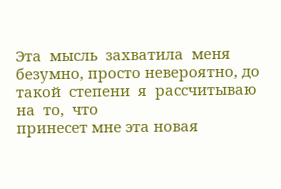Эта  мысль  захватила  меня
безумно, просто невероятно, до  такой  степени  я  рассчитываю  на  то,  что
принесет мне эта новая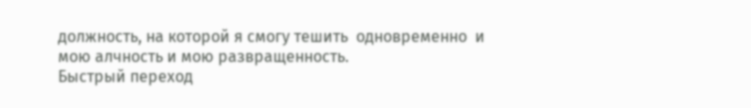должность, на которой я смогу тешить  одновременно  и
мою алчность и мою развращенность.
Быстрый переход